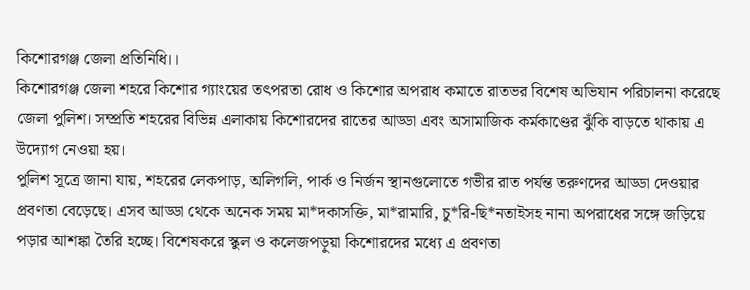কিশোরগঞ্জ জেলা প্রতিনিধি।।
কিশোরগঞ্জ জেলা শহরে কিশোর গ্যাংয়ের তৎপরতা রোধ ও কিশোর অপরাধ কমাতে রাতভর বিশেষ অভিযান পরিচালনা করেছে জেলা পুলিশ। সম্প্রতি শহরের বিভিন্ন এলাকায় কিশোরদের রাতের আড্ডা এবং অসামাজিক কর্মকাণ্ডের ঝুঁকি বাড়তে থাকায় এ উদ্যোগ নেওয়া হয়।
পুলিশ সূত্রে জানা যায়, শহরের লেকপাড়, অলিগলি, পার্ক ও নির্জন স্থানগুলোতে গভীর রাত পর্যন্ত তরুণদের আড্ডা দেওয়ার প্রবণতা বেড়েছে। এসব আড্ডা থেকে অনেক সময় মা*দকাসক্তি, মা*রামারি, চু*রি-ছি*নতাইসহ নানা অপরাধের সঙ্গে জড়িয়ে পড়ার আশঙ্কা তৈরি হচ্ছে। বিশেষকরে স্কুল ও কলেজপড়ুয়া কিশোরদের মধ্যে এ প্রবণতা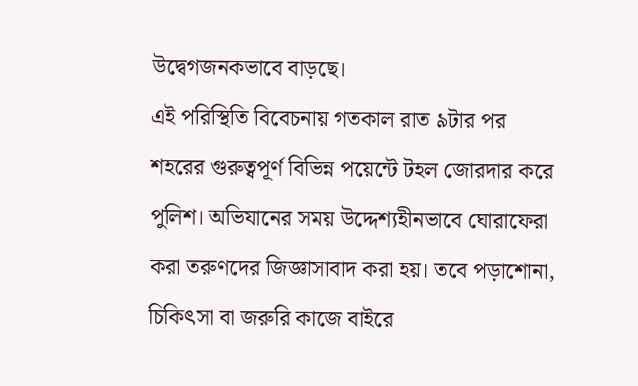উদ্বেগজনকভাবে বাড়ছে।
এই পরিস্থিতি বিবেচনায় গতকাল রাত ৯টার পর শহরের গুরুত্বপূর্ণ বিভিন্ন পয়েন্টে টহল জোরদার করে পুলিশ। অভিযানের সময় উদ্দেশ্যহীনভাবে ঘোরাফেরা করা তরুণদের জিজ্ঞাসাবাদ করা হয়। তবে পড়াশোনা, চিকিৎসা বা জরুরি কাজে বাইরে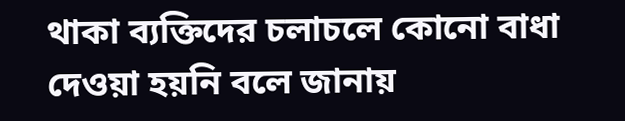থাকা ব্যক্তিদের চলাচলে কোনো বাধা দেওয়া হয়নি বলে জানায়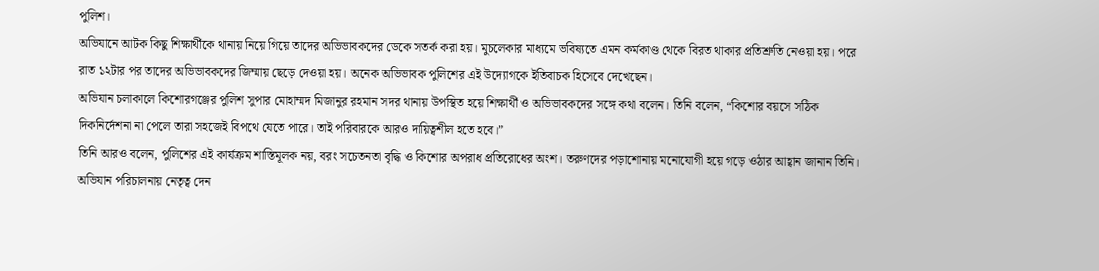পুলিশ।
অভিযানে আটক কিছু শিক্ষার্থীকে থানায় নিয়ে গিয়ে তাদের অভিভাবকদের ডেকে সতর্ক করা হয়। মুচলেকার মাধ্যমে ভবিষ্যতে এমন কর্মকাণ্ড থেকে বিরত থাকার প্রতিশ্রুতি নেওয়া হয়। পরে রাত ১২টার পর তাদের অভিভাবকদের জিম্মায় ছেড়ে দেওয়া হয়। অনেক অভিভাবক পুলিশের এই উদ্যোগকে ইতিবাচক হিসেবে দেখেছেন।
অভিযান চলাকালে কিশোরগঞ্জের পুলিশ সুপার মোহাম্মদ মিজানুর রহমান সদর থানায় উপস্থিত হয়ে শিক্ষার্থী ও অভিভাবকদের সঙ্গে কথা বলেন। তিনি বলেন, “কিশোর বয়সে সঠিক দিকনির্দেশনা না পেলে তারা সহজেই বিপথে যেতে পারে। তাই পরিবারকে আরও দায়িত্বশীল হতে হবে।”
তিনি আরও বলেন, পুলিশের এই কার্যক্রম শাস্তিমূলক নয়, বরং সচেতনতা বৃদ্ধি ও কিশোর অপরাধ প্রতিরোধের অংশ। তরুণদের পড়াশোনায় মনোযোগী হয়ে গড়ে ওঠার আহ্বান জানান তিনি।
অভিযান পরিচালনায় নেতৃত্ব দেন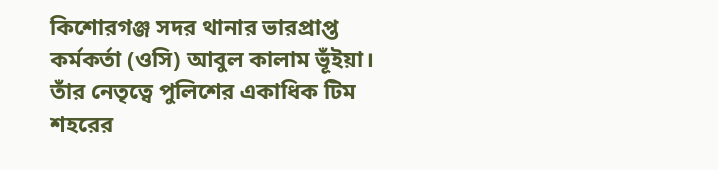কিশোরগঞ্জ সদর থানার ভারপ্রাপ্ত কর্মকর্তা (ওসি) আবুল কালাম ভূঁইয়া। তাঁর নেতৃত্বে পুলিশের একাধিক টিম শহরের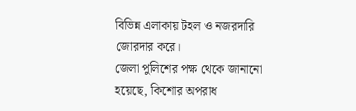বিভিন্ন এলাকায় টহল ও নজরদারি জোরদার করে।
জেলা পুলিশের পক্ষ থেকে জানানো হয়েছে, কিশোর অপরাধ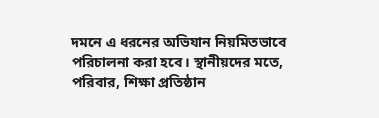দমনে এ ধরনের অভিযান নিয়মিতভাবে পরিচালনা করা হবে। স্থানীয়দের মতে, পরিবার, শিক্ষা প্রতিষ্ঠান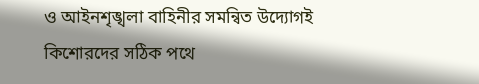ও আইনশৃঙ্খলা বাহিনীর সমন্বিত উদ্যোগই কিশোরদের সঠিক পথে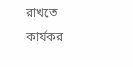রাখতে কার্যকর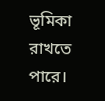ভূমিকা রাখতে পারে।